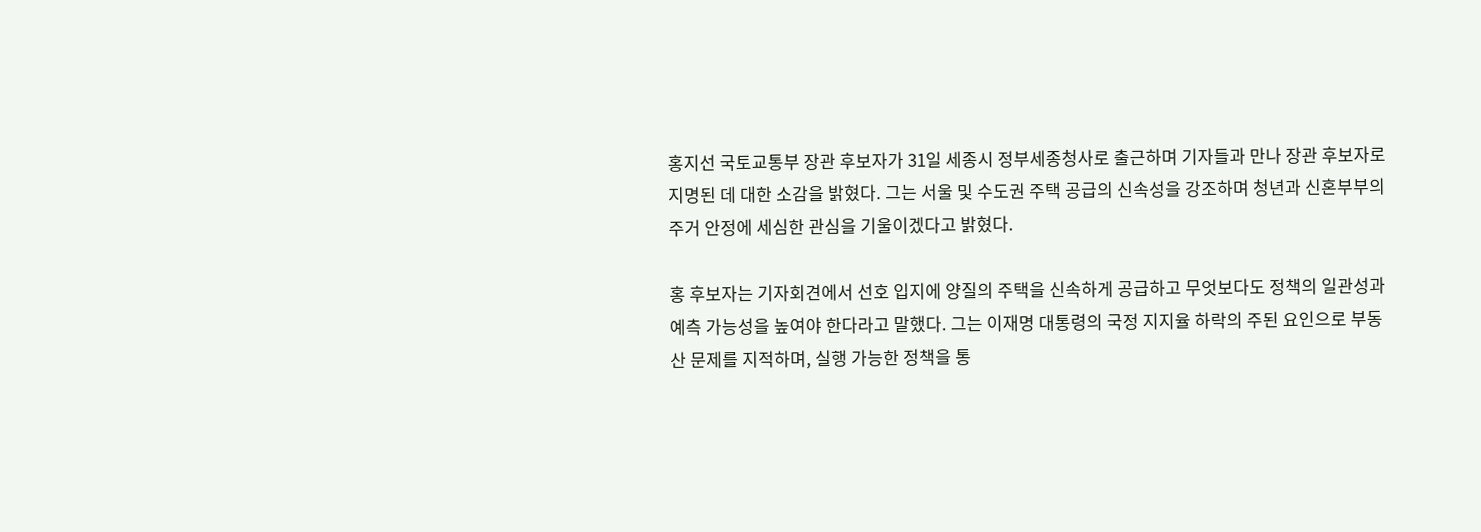홍지선 국토교통부 장관 후보자가 31일 세종시 정부세종청사로 출근하며 기자들과 만나 장관 후보자로 지명된 데 대한 소감을 밝혔다. 그는 서울 및 수도권 주택 공급의 신속성을 강조하며 청년과 신혼부부의 주거 안정에 세심한 관심을 기울이겠다고 밝혔다.

홍 후보자는 기자회견에서 선호 입지에 양질의 주택을 신속하게 공급하고 무엇보다도 정책의 일관성과 예측 가능성을 높여야 한다라고 말했다. 그는 이재명 대통령의 국정 지지율 하락의 주된 요인으로 부동산 문제를 지적하며, 실행 가능한 정책을 통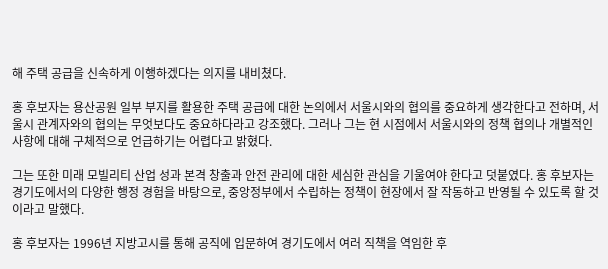해 주택 공급을 신속하게 이행하겠다는 의지를 내비쳤다.

홍 후보자는 용산공원 일부 부지를 활용한 주택 공급에 대한 논의에서 서울시와의 협의를 중요하게 생각한다고 전하며, 서울시 관계자와의 협의는 무엇보다도 중요하다라고 강조했다. 그러나 그는 현 시점에서 서울시와의 정책 협의나 개별적인 사항에 대해 구체적으로 언급하기는 어렵다고 밝혔다.

그는 또한 미래 모빌리티 산업 성과 본격 창출과 안전 관리에 대한 세심한 관심을 기울여야 한다고 덧붙였다. 홍 후보자는 경기도에서의 다양한 행정 경험을 바탕으로, 중앙정부에서 수립하는 정책이 현장에서 잘 작동하고 반영될 수 있도록 할 것이라고 말했다.

홍 후보자는 1996년 지방고시를 통해 공직에 입문하여 경기도에서 여러 직책을 역임한 후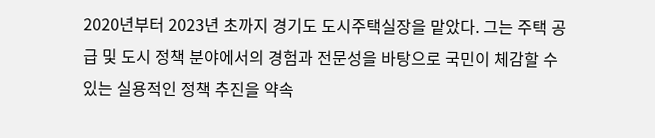2020년부터 2023년 초까지 경기도 도시주택실장을 맡았다. 그는 주택 공급 및 도시 정책 분야에서의 경험과 전문성을 바탕으로 국민이 체감할 수 있는 실용적인 정책 추진을 약속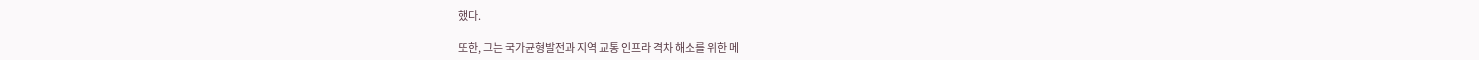했다.

또한, 그는 국가균형발전과 지역 교통 인프라 격차 해소를 위한 메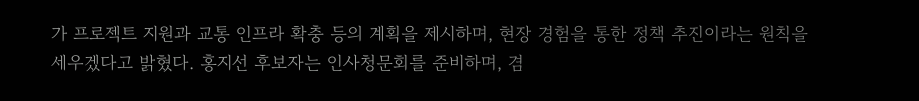가 프로젝트 지원과 교통 인프라 확충 등의 계획을 제시하며, 현장 경험을 통한 정책 추진이라는 원칙을 세우겠다고 밝혔다. 홍지선 후보자는 인사청문회를 준비하며, 겸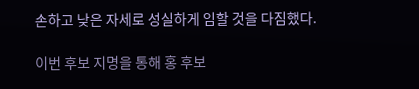손하고 낮은 자세로 성실하게 임할 것을 다짐했다.

이번 후보 지명을 통해 홍 후보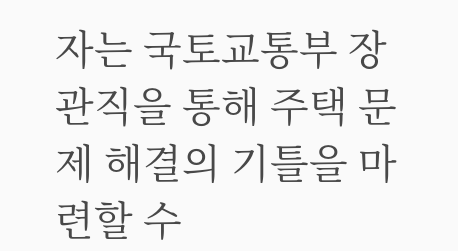자는 국토교통부 장관직을 통해 주택 문제 해결의 기틀을 마련할 수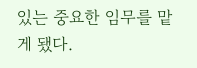있는 중요한 임무를 맡게 됐다.